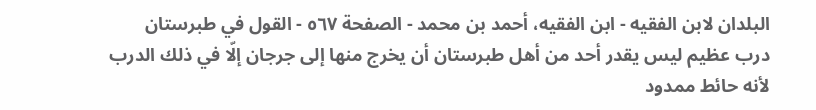البلدان لابن الفقيه - ابن الفقيه، أحمد بن محمد - الصفحة ٥٦٧ - القول في طبرستان
درب عظيم ليس يقدر أحد من أهل طبرستان أن يخرج منها إلى جرجان إلّا في ذلك الدرب لأنه حائط ممدود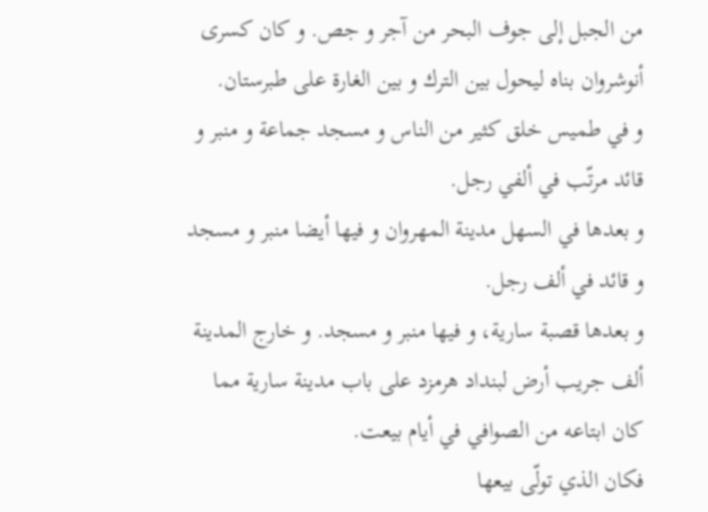من الجبل إلى جوف البحر من آجر و جص. و كان كسرى أنوشروان بناه ليحول بين الترك و بين الغارة على طبرستان.
و في طميس خلق كثير من الناس و مسجد جماعة و منبر و قائد مرتّب في ألفي رجل.
و بعدها في السهل مدينة المهروان و فيها أيضا منبر و مسجد و قائد في ألف رجل.
و بعدها قصبة سارية، و فيها منبر و مسجد. و خارج المدينة ألف جريب أرض لبنداد هرمزد على باب مدينة سارية مما كان ابتاعه من الصوافي في أيام بيعت.
فكان الذي تولّى بيعها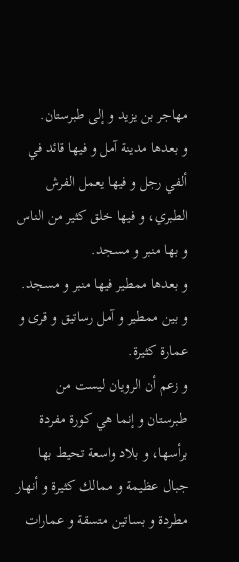مهاجر بن يزيد و إلى طبرستان.
و بعدها مدينة آمل و فيها قائد في ألفي رجل و فيها يعمل الفرش الطبري، و فيها خلق كثير من الناس و بها منبر و مسجد.
و بعدها ممطير فيها منبر و مسجد. و بين ممطير و آمل رساتيق و قرى و عمارة كثيرة.
و زعم أن الرويان ليست من طبرستان و إنما هي كورة مفردة برأسها، و بلاد واسعة تحيط بها جبال عظيمة و ممالك كثيرة و أنهار مطردة و بساتين متسقة و عمارات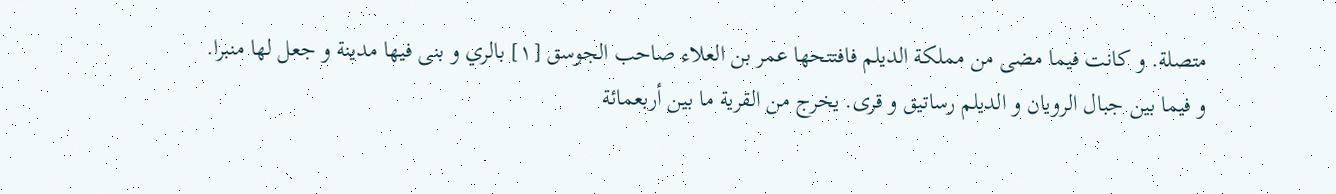متصلة. و كانت فيما مضى من مملكة الديلم فافتتحها عمر بن العلاء صاحب الجوسق [١] بالري و بنى فيها مدينة و جعل لها منبرا.
و فيما بين جبال الرويان و الديلم رساتيق و قرى. يخرج من القرية ما بين أربعمائة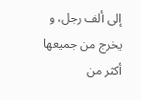إلى ألف رجل، و يخرج من جميعها أكثر من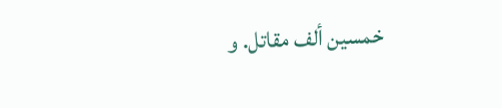خمسين ألف مقاتل. و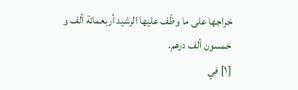خراجها على ما وظّف عليها الرشيد أربعمائة ألف و خمسون ألف درهم.
[١] في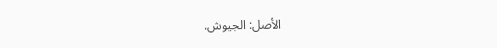الأصل: الجيوش.